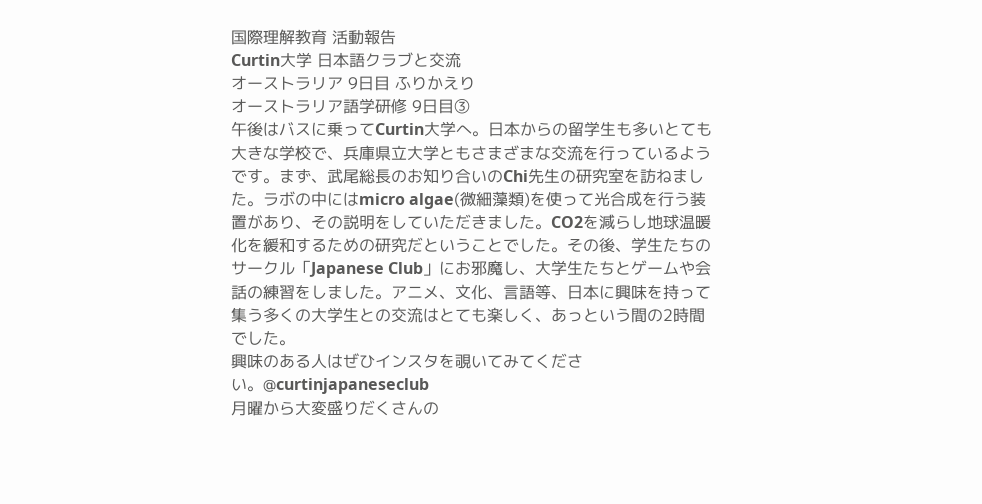国際理解教育 活動報告
Curtin大学 日本語クラブと交流
オーストラリア 9日目 ふりかえり
オーストラリア語学研修 9日目③
午後はバスに乗ってCurtin大学へ。日本からの留学生も多いとても大きな学校で、兵庫県立大学ともさまざまな交流を行っているようです。まず、武尾総長のお知り合いのChi先生の研究室を訪ねました。ラボの中にはmicro algae(微細藻類)を使って光合成を行う装置があり、その説明をしていただきました。CO2を減らし地球温暖化を緩和するための研究だということでした。その後、学生たちのサークル「Japanese Club」にお邪魔し、大学生たちとゲームや会話の練習をしました。アニメ、文化、言語等、日本に興味を持って集う多くの大学生との交流はとても楽しく、あっという間の2時間でした。
興味のある人はぜひインスタを覗いてみてください。@curtinjapaneseclub
月曜から大変盛りだくさんの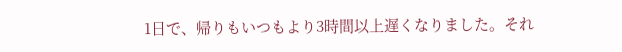1日で、帰りもいつもより3時間以上遅くなりました。それ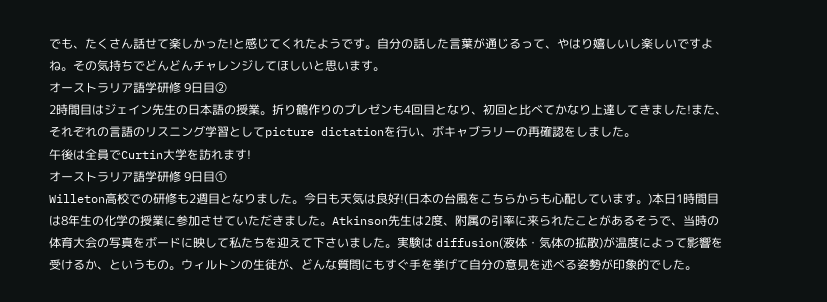でも、たくさん話せて楽しかった!と感じてくれたようです。自分の話した言葉が通じるって、やはり嬉しいし楽しいですよね。その気持ちでどんどんチャレンジしてほしいと思います。
オーストラリア語学研修 9日目②
2時間目はジェイン先生の日本語の授業。折り鶴作りのプレゼンも4回目となり、初回と比べてかなり上達してきました!また、それぞれの言語のリスニング学習としてpicture dictationを行い、ボキャブラリーの再確認をしました。
午後は全員でCurtin大学を訪れます!
オーストラリア語学研修 9日目①
Willeton高校での研修も2週目となりました。今日も天気は良好!(日本の台風をこちらからも心配しています。)本日1時間目は8年生の化学の授業に参加させていただきました。Atkinson先生は2度、附属の引率に来られたことがあるそうで、当時の体育大会の写真をボードに映して私たちを迎えて下さいました。実験は diffusion(液体・気体の拡散)が温度によって影響を受けるか、というもの。ウィルトンの生徒が、どんな質問にもすぐ手を挙げて自分の意見を述べる姿勢が印象的でした。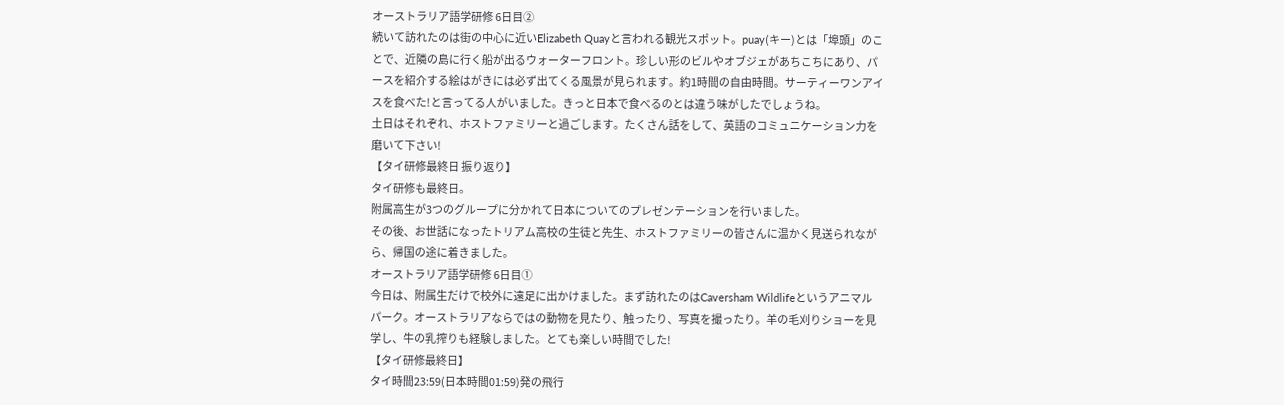オーストラリア語学研修 6日目②
続いて訪れたのは街の中心に近いElizabeth Quayと言われる観光スポット。puay(キー)とは「埠頭」のことで、近隣の島に行く船が出るウォーターフロント。珍しい形のビルやオブジェがあちこちにあり、パースを紹介する絵はがきには必ず出てくる風景が見られます。約1時間の自由時間。サーティーワンアイスを食べた!と言ってる人がいました。きっと日本で食べるのとは違う味がしたでしょうね。
土日はそれぞれ、ホストファミリーと過ごします。たくさん話をして、英語のコミュニケーション力を磨いて下さい!
【タイ研修最終日 振り返り】
タイ研修も最終日。
附属高生が3つのグループに分かれて日本についてのプレゼンテーションを行いました。
その後、お世話になったトリアム高校の生徒と先生、ホストファミリーの皆さんに温かく見送られながら、帰国の途に着きました。
オーストラリア語学研修 6日目①
今日は、附属生だけで校外に遠足に出かけました。まず訪れたのはCaversham Wildlifeというアニマルパーク。オーストラリアならではの動物を見たり、触ったり、写真を撮ったり。羊の毛刈りショーを見学し、牛の乳搾りも経験しました。とても楽しい時間でした!
【タイ研修最終日】
タイ時間23:59(日本時間01:59)発の飛行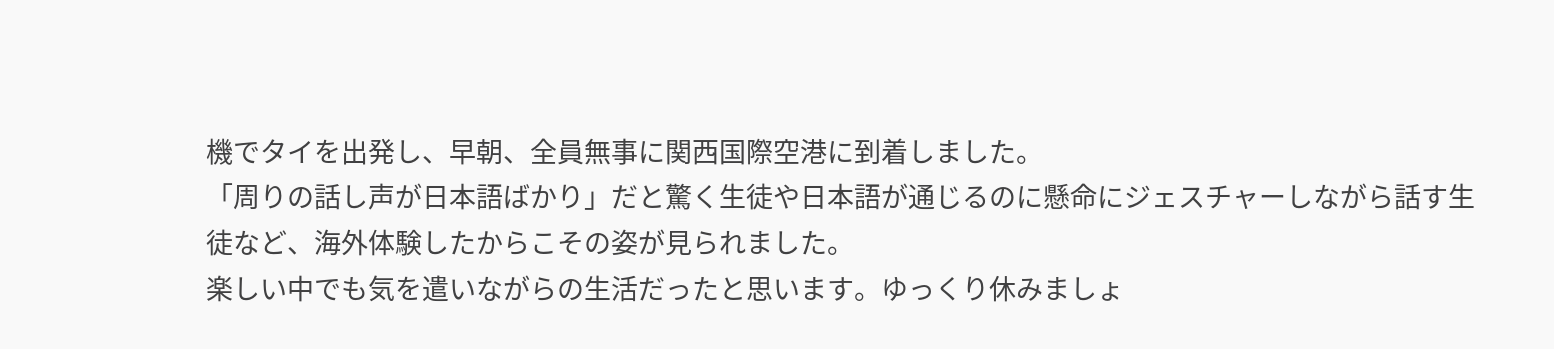機でタイを出発し、早朝、全員無事に関西国際空港に到着しました。
「周りの話し声が日本語ばかり」だと驚く生徒や日本語が通じるのに懸命にジェスチャーしながら話す生徒など、海外体験したからこその姿が見られました。
楽しい中でも気を遣いながらの生活だったと思います。ゆっくり休みましょ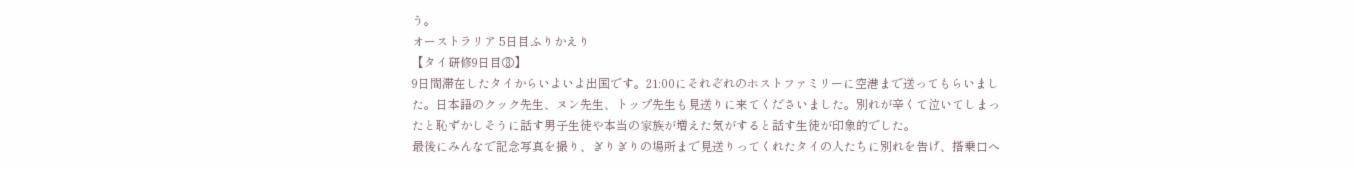う。
オーストラリア 5日目ふりかえり
【タイ研修9日目③】
9日間滞在したタイからいよいよ出国です。21:00にそれぞれのホストファミリーに空港まで送ってもらいました。日本語のクック先生、ヌン先生、トップ先生も見送りに来てくださいました。別れが辛くて泣いてしまったと恥ずかしそうに話す男子生徒や本当の家族が増えた気がすると話す生徒が印象的でした。
最後にみんなで記念写真を撮り、ぎりぎりの場所まで見送りってくれたタイの人たちに別れを告げ、搭乗口へ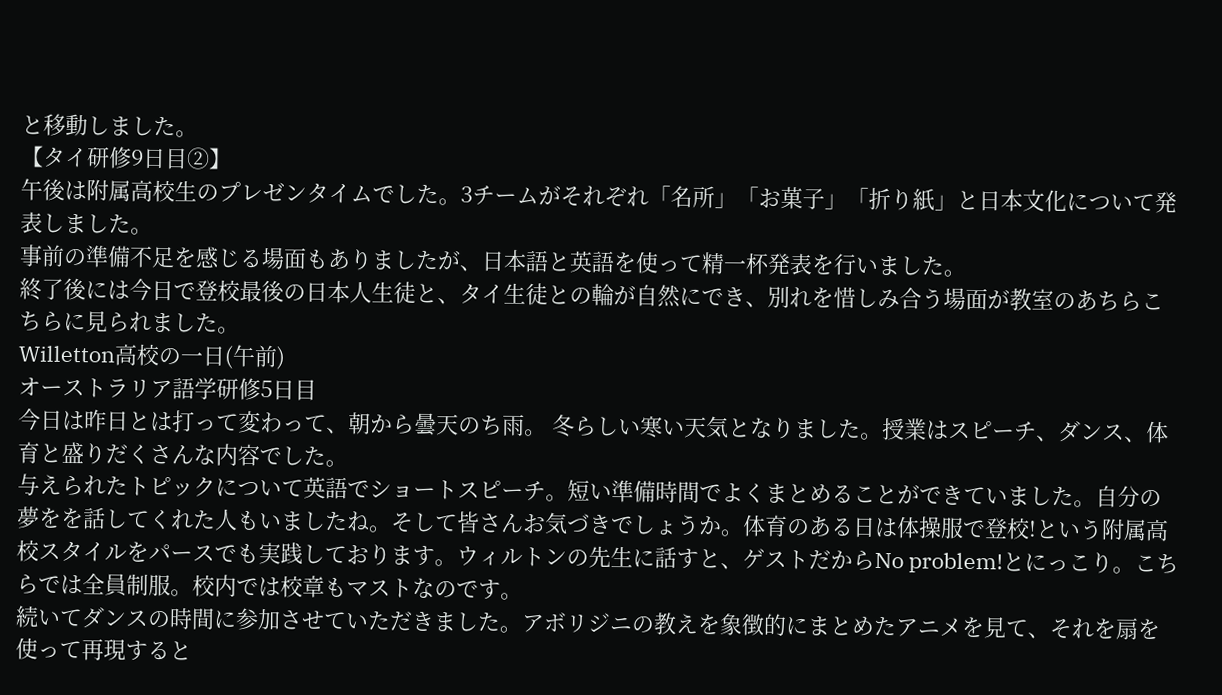と移動しました。
【タイ研修9日目②】
午後は附属高校生のプレゼンタイムでした。3チームがそれぞれ「名所」「お菓子」「折り紙」と日本文化について発表しました。
事前の準備不足を感じる場面もありましたが、日本語と英語を使って精一杯発表を行いました。
終了後には今日で登校最後の日本人生徒と、タイ生徒との輪が自然にでき、別れを惜しみ合う場面が教室のあちらこちらに見られました。
Willetton高校の一日(午前)
オーストラリア語学研修5日目
今日は昨日とは打って変わって、朝から曇天のち雨。 冬らしい寒い天気となりました。授業はスピーチ、ダンス、体育と盛りだくさんな内容でした。
与えられたトピックについて英語でショートスピーチ。短い準備時間でよくまとめることができていました。自分の夢をを話してくれた人もいましたね。そして皆さんお気づきでしょうか。体育のある日は体操服で登校!という附属高校スタイルをパースでも実践しております。ウィルトンの先生に話すと、ゲストだからNo problem!とにっこり。こちらでは全員制服。校内では校章もマストなのです。
続いてダンスの時間に参加させていただきました。アボリジニの教えを象徴的にまとめたアニメを見て、それを扇を使って再現すると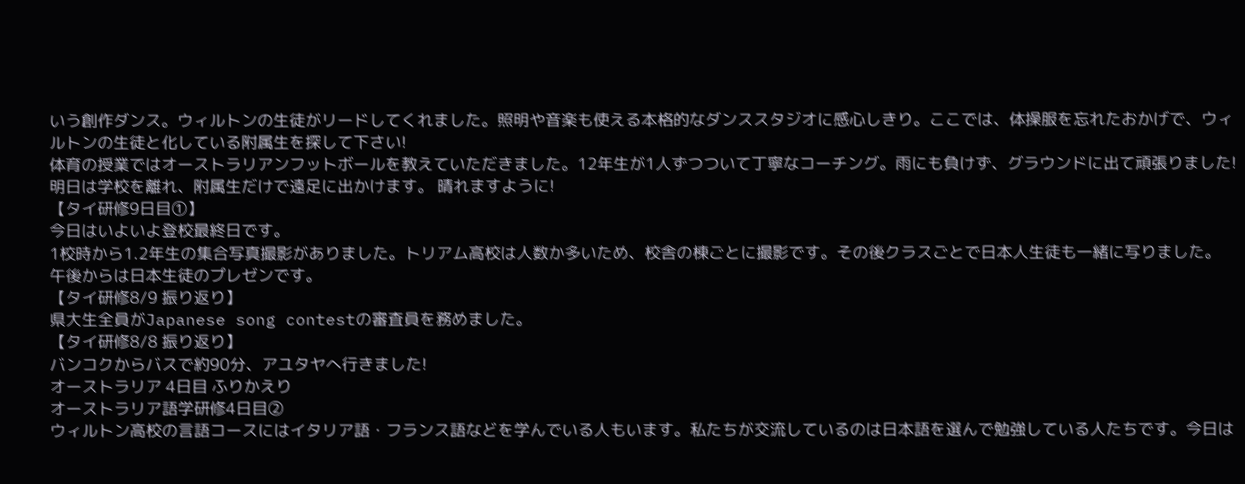いう創作ダンス。ウィルトンの生徒がリードしてくれました。照明や音楽も使える本格的なダンススタジオに感心しきり。ここでは、体操服を忘れたおかげで、ウィルトンの生徒と化している附属生を探して下さい!
体育の授業ではオーストラリアンフットボールを教えていただきました。12年生が1人ずつついて丁寧なコーチング。雨にも負けず、グラウンドに出て頑張りました!
明日は学校を離れ、附属生だけで遠足に出かけます。 晴れますように!
【タイ研修9日目①】
今日はいよいよ登校最終日です。
1校時から1.2年生の集合写真撮影がありました。トリアム高校は人数か多いため、校舎の棟ごとに撮影です。その後クラスごとで日本人生徒も一緒に写りました。
午後からは日本生徒のプレゼンです。
【タイ研修8/9 振り返り】
県大生全員がJapanese song contestの審査員を務めました。
【タイ研修8/8 振り返り】
バンコクからバスで約90分、アユタヤへ行きました!
オーストラリア 4日目 ふりかえり
オーストラリア語学研修4日目②
ウィルトン高校の言語コースにはイタリア語・フランス語などを学んでいる人もいます。私たちが交流しているのは日本語を選んで勉強している人たちです。今日は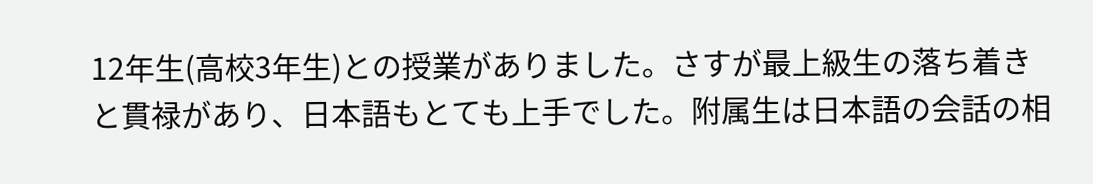12年生(高校3年生)との授業がありました。さすが最上級生の落ち着きと貫禄があり、日本語もとても上手でした。附属生は日本語の会話の相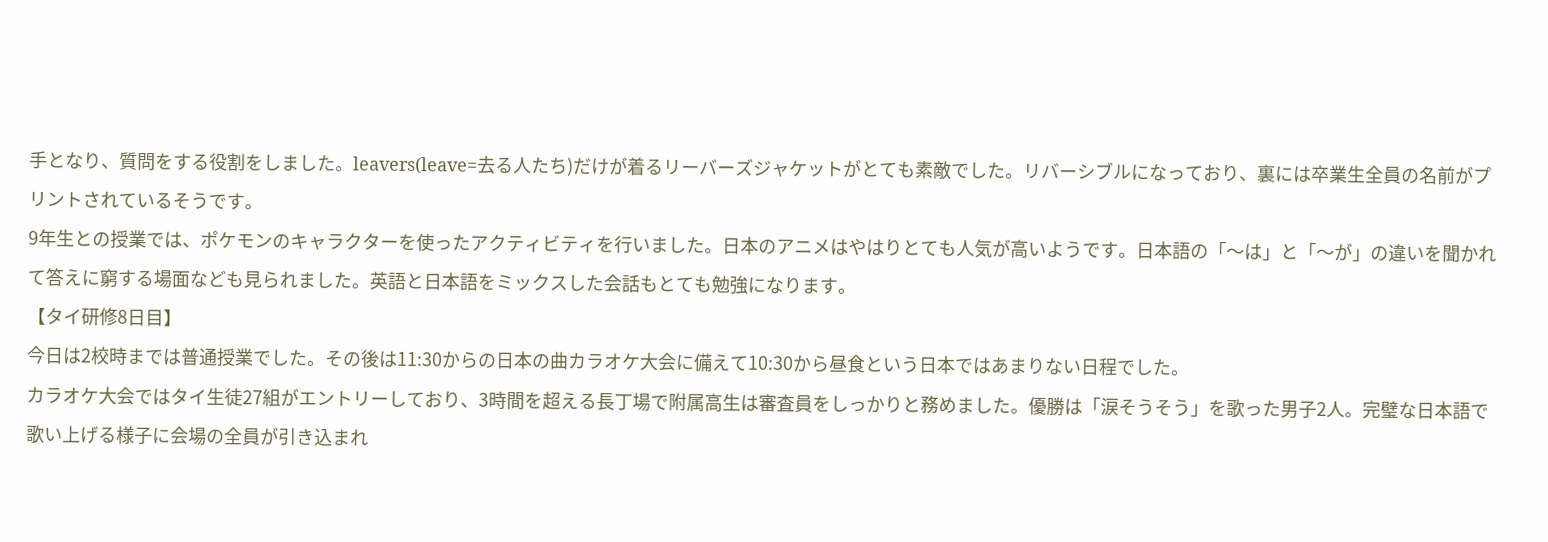手となり、質問をする役割をしました。leavers(leave=去る人たち)だけが着るリーバーズジャケットがとても素敵でした。リバーシブルになっており、裏には卒業生全員の名前がプリントされているそうです。
9年生との授業では、ポケモンのキャラクターを使ったアクティビティを行いました。日本のアニメはやはりとても人気が高いようです。日本語の「〜は」と「〜が」の違いを聞かれて答えに窮する場面なども見られました。英語と日本語をミックスした会話もとても勉強になります。
【タイ研修8日目】
今日は2校時までは普通授業でした。その後は11:30からの日本の曲カラオケ大会に備えて10:30から昼食という日本ではあまりない日程でした。
カラオケ大会ではタイ生徒27組がエントリーしており、3時間を超える長丁場で附属高生は審査員をしっかりと務めました。優勝は「涙そうそう」を歌った男子2人。完璧な日本語で歌い上げる様子に会場の全員が引き込まれ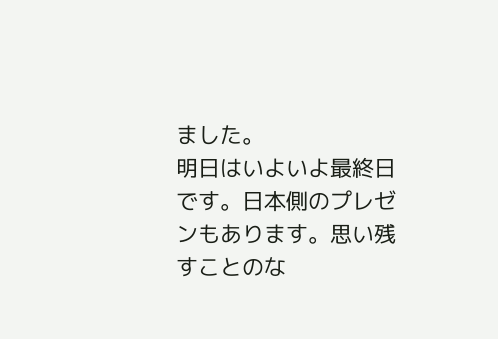ました。
明日はいよいよ最終日です。日本側のプレゼンもあります。思い残すことのな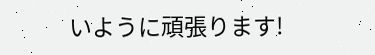いように頑張ります!